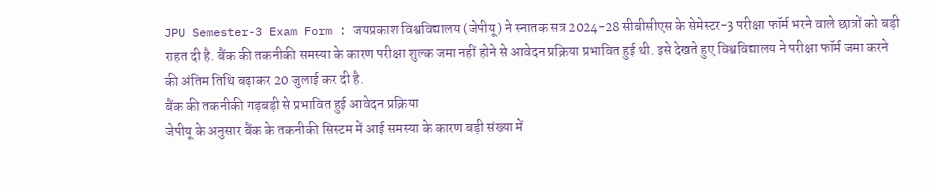JPU Semester-3 Exam Form : जयप्रकाश विश्वविद्यालय (जेपीयू) ने स्नातक सत्र 2024-28 सीबीसीएस के सेमेस्टर-3 परीक्षा फॉर्म भरने वाले छात्रों को बड़ी राहत दी है. बैंक की तकनीकी समस्या के कारण परीक्षा शुल्क जमा नहीं होने से आवेदन प्रक्रिया प्रभावित हुई थी. इसे देखते हुए विश्वविद्यालय ने परीक्षा फॉर्म जमा करने की अंतिम तिथि बढ़ाकर 20 जुलाई कर दी है.
बैंक की तकनीकी गड़बड़ी से प्रभावित हुई आवेदन प्रक्रिया
जेपीयू के अनुसार बैंक के तकनीकी सिस्टम में आई समस्या के कारण बड़ी संख्या में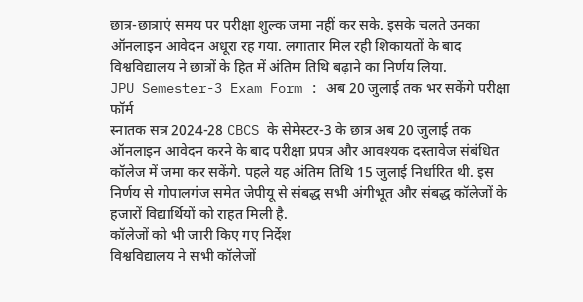छात्र-छात्राएं समय पर परीक्षा शुल्क जमा नहीं कर सके. इसके चलते उनका ऑनलाइन आवेदन अधूरा रह गया. लगातार मिल रही शिकायतों के बाद विश्वविद्यालय ने छात्रों के हित में अंतिम तिथि बढ़ाने का निर्णय लिया.
JPU Semester-3 Exam Form : अब 20 जुलाई तक भर सकेंगे परीक्षा फॉर्म
स्नातक सत्र 2024-28 CBCS के सेमेस्टर-3 के छात्र अब 20 जुलाई तक ऑनलाइन आवेदन करने के बाद परीक्षा प्रपत्र और आवश्यक दस्तावेज संबंधित कॉलेज में जमा कर सकेंगे. पहले यह अंतिम तिथि 15 जुलाई निर्धारित थी. इस निर्णय से गोपालगंज समेत जेपीयू से संबद्ध सभी अंगीभूत और संबद्ध कॉलेजों के हजारों विद्यार्थियों को राहत मिली है.
कॉलेजों को भी जारी किए गए निर्देश
विश्वविद्यालय ने सभी कॉलेजों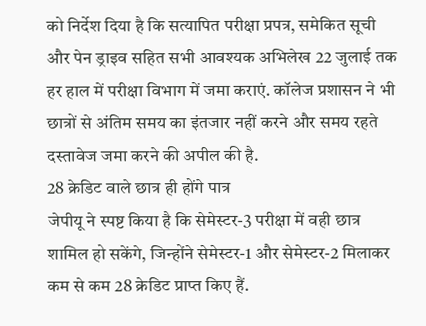को निर्देश दिया है कि सत्यापित परीक्षा प्रपत्र, समेकित सूची और पेन ड्राइव सहित सभी आवश्यक अभिलेख 22 जुलाई तक हर हाल में परीक्षा विभाग में जमा कराएं. कॉलेज प्रशासन ने भी छात्रों से अंतिम समय का इंतजार नहीं करने और समय रहते दस्तावेज जमा करने की अपील की है.
28 क्रेडिट वाले छात्र ही होंगे पात्र
जेपीयू ने स्पष्ट किया है कि सेमेस्टर-3 परीक्षा में वही छात्र शामिल हो सकेंगे, जिन्होंने सेमेस्टर-1 और सेमेस्टर-2 मिलाकर कम से कम 28 क्रेडिट प्राप्त किए हैं.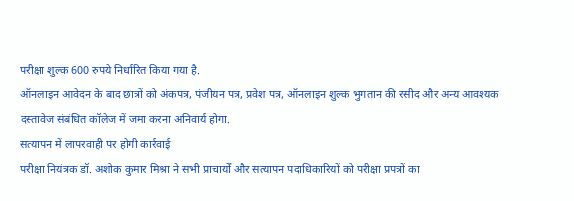परीक्षा शुल्क 600 रुपये निर्धारित किया गया है.
ऑनलाइन आवेदन के बाद छात्रों को अंकपत्र, पंजीयन पत्र, प्रवेश पत्र, ऑनलाइन शुल्क भुगतान की रसीद और अन्य आवश्यक दस्तावेज संबंधित कॉलेज में जमा करना अनिवार्य होगा.
सत्यापन में लापरवाही पर होगी कार्रवाई
परीक्षा नियंत्रक डॉ. अशोक कुमार मिश्रा ने सभी प्राचार्यों और सत्यापन पदाधिकारियों को परीक्षा प्रपत्रों का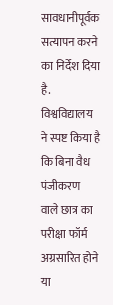सावधानीपूर्वक सत्यापन करने का निर्देश दिया है. विश्वविद्यालय ने स्पष्ट किया है कि बिना वैध पंजीकरण वाले छात्र का परीक्षा फॉर्म अग्रसारित होने या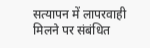सत्यापन में लापरवाही मिलने पर संबंधित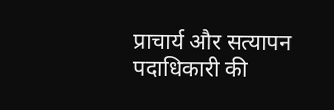प्राचार्य और सत्यापन पदाधिकारी की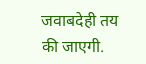जवाबदेही तय की जाएगी.